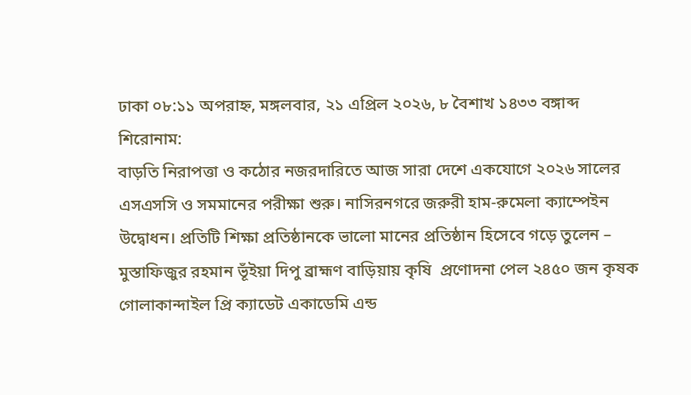ঢাকা ০৮:১১ অপরাহ্ন, মঙ্গলবার, ২১ এপ্রিল ২০২৬, ৮ বৈশাখ ১৪৩৩ বঙ্গাব্দ
শিরোনাম:
বাড়তি নিরাপত্তা ও কঠোর নজরদারিতে আজ সারা দেশে একযোগে ২০২৬ সালের এসএসসি ও সমমানের পরীক্ষা শুরু। নাসিরনগরে জরুরী হাম-রুমেলা ক্যাম্পেইন উদ্বোধন। প্রতিটি শিক্ষা প্রতিষ্ঠানকে ভালো মানের প্রতিষ্ঠান হিসেবে গড়ে তুলেন – মুস্তাফিজুর রহমান ভূঁইয়া দিপু ব্রাহ্মণ বাড়িয়ায় কৃষি  প্রণোদনা পেল ২৪৫০ জন কৃষক গোলাকান্দাইল প্রি ক্যাডেট একাডেমি এন্ড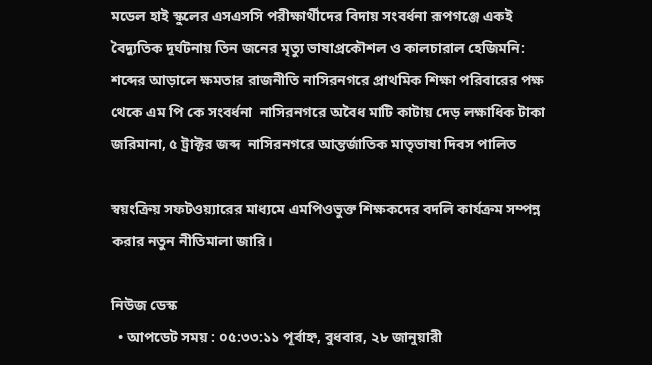মডেল হাই স্কুলের এসএসসি পরীক্ষার্থীদের বিদায় সংবর্ধনা রূপগঞ্জে একই বৈদ্যুতিক দূর্ঘটনায় তিন জনের মৃত্যু ভাষাপ্রকৌশল ও কালচারাল হেজিমনি: শব্দের আড়ালে ক্ষমতার রাজনীতি নাসিরনগরে প্রাথমিক শিক্ষা পরিবারের পক্ষ থেকে এম পি কে সংবর্ধনা  নাসিরনগরে অবৈধ মাটি কাটায় দেড় লক্ষাধিক টাকা জরিমানা, ৫ ট্রাক্টর জব্দ  নাসিরনগরে আন্তর্জাতিক মাতৃভাষা দিবস পালিত

স্বয়ংক্রিয় সফটওয়্যারের মাধ্যমে এমপিওভুক্ত শিক্ষকদের বদলি কার্যক্রম সম্পন্ন করার নতুন নীতিমালা জারি।

নিউজ ডেস্ক
  • আপডেট সময় : ০৫:৩৩:১১ পূর্বাহ্ন, বুধবার, ২৮ জানুয়ারী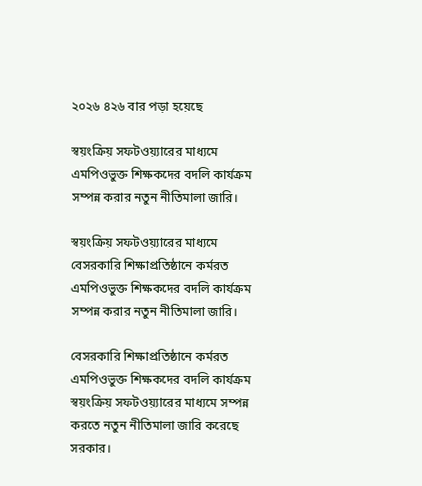২০২৬ ৪২৬ বার পড়া হয়েছে

স্বয়ংক্রিয় সফটওয়্যারের মাধ্যমে এমপিওভুক্ত শিক্ষকদের বদলি কার্যক্রম সম্পন্ন করার নতুন নীতিমালা জারি।

স্বয়ংক্রিয় সফটওয়্যারের মাধ্যমে বেসরকারি শিক্ষাপ্রতিষ্ঠানে কর্মরত এমপিওভুক্ত শিক্ষকদের বদলি কার্যক্রম সম্পন্ন করার নতুন নীতিমালা জারি।

বেসরকারি শিক্ষাপ্রতিষ্ঠানে কর্মরত এমপিওভুক্ত শিক্ষকদের বদলি কার্যক্রম স্বয়ংক্রিয় সফটওয়্যারের মাধ্যমে সম্পন্ন করতে নতুন নীতিমালা জারি করেছে সরকার।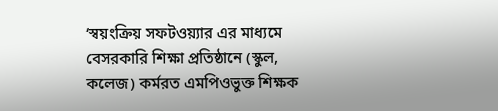‘স্বয়ংক্রিয় সফটওয়্যার এর মাধ্যমে বেসরকারি শিক্ষা প্রতিষ্ঠানে (স্কুল, কলেজ) কর্মরত এমপিওভুক্ত শিক্ষক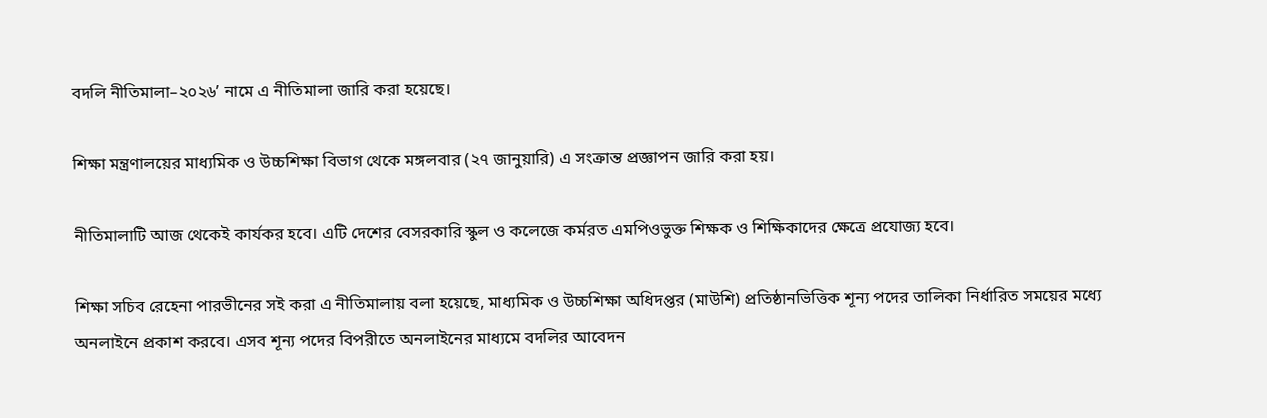বদলি নীতিমালা–২০২৬’ নামে এ নীতিমালা জারি করা হয়েছে।

শিক্ষা মন্ত্রণালয়ের মাধ্যমিক ও উচ্চশিক্ষা বিভাগ থেকে মঙ্গলবার (২৭ জানুয়ারি) এ সংক্রান্ত প্রজ্ঞাপন জারি করা হয়।

নীতিমালাটি আজ থেকেই কার্যকর হবে। এটি দেশের বেসরকারি স্কুল ও কলেজে কর্মরত এমপিওভুক্ত শিক্ষক ও শিক্ষিকাদের ক্ষেত্রে প্রযোজ্য হবে।

শিক্ষা সচিব রেহেনা পারভীনের সই করা এ নীতিমালায় বলা হয়েছে, মাধ্যমিক ও উচ্চশিক্ষা অধিদপ্তর (মাউশি) প্রতিষ্ঠানভিত্তিক শূন্য পদের তালিকা নির্ধারিত সময়ের মধ্যে অনলাইনে প্রকাশ করবে। এসব শূন্য পদের বিপরীতে অনলাইনের মাধ্যমে বদলির আবেদন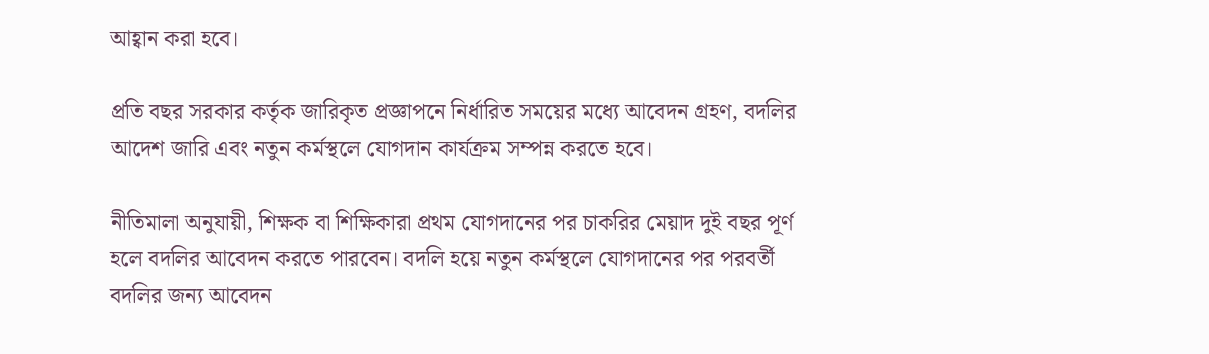আহ্বান করা হবে।

প্রতি বছর সরকার কর্তৃক জারিকৃত প্রজ্ঞাপনে নির্ধারিত সময়ের মধ্যে আবেদন গ্রহণ, বদলির আদেশ জারি এবং নতুন কর্মস্থলে যোগদান কার্যক্রম সম্পন্ন করতে হবে।

নীতিমালা অনুযায়ী, শিক্ষক বা শিক্ষিকারা প্রথম যোগদানের পর চাকরির মেয়াদ দুই বছর পূর্ণ হলে বদলির আবেদন করতে পারবেন। বদলি হয়ে নতুন কর্মস্থলে যোগদানের পর পরবর্তী বদলির জন্য আবেদন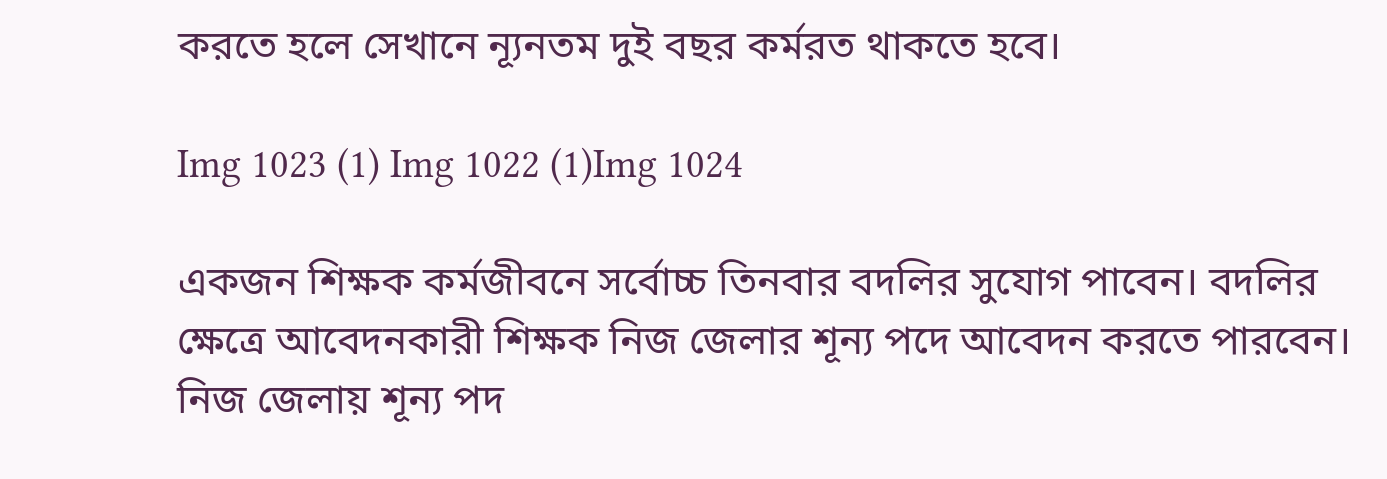করতে হলে সেখানে ন্যূনতম দুই বছর কর্মরত থাকতে হবে।

Img 1023 (1) Img 1022 (1)Img 1024

একজন শিক্ষক কর্মজীবনে সর্বোচ্চ তিনবার বদলির সুযোগ পাবেন। বদলির ক্ষেত্রে আবেদনকারী শিক্ষক নিজ জেলার শূন্য পদে আবেদন করতে পারবেন। নিজ জেলায় শূন্য পদ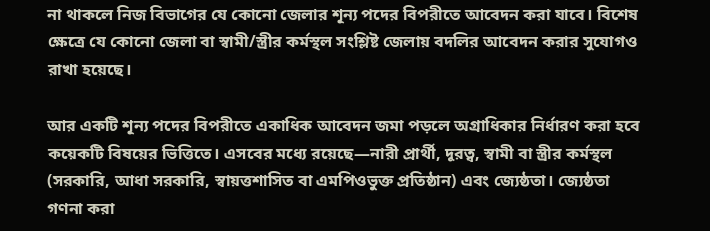না থাকলে নিজ বিভাগের যে কোনো জেলার শূন্য পদের বিপরীতে আবেদন করা যাবে। বিশেষ ক্ষেত্রে যে কোনো জেলা বা স্বামী/স্ত্রীর কর্মস্থল সংশ্লিষ্ট জেলায় বদলির আবেদন করার সুযোগও রাখা হয়েছে।

আর একটি শূন্য পদের বিপরীতে একাধিক আবেদন জমা পড়লে অগ্রাধিকার নির্ধারণ করা হবে কয়েকটি বিষয়ের ভিত্তিতে। এসবের মধ্যে রয়েছে—নারী প্রার্থী, দূরত্ব, স্বামী বা স্ত্রীর কর্মস্থল (সরকারি, আধা সরকারি, স্বায়ত্তশাসিত বা এমপিওভুক্ত প্রতিষ্ঠান) এবং জ্যেষ্ঠতা। জ্যেষ্ঠতা গণনা করা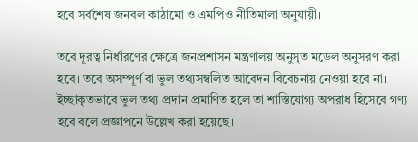হবে সর্বশেষ জনবল কাঠামো ও এমপিও নীতিমালা অনুযায়ী।

তবে দূরত্ব নির্ধারণের ক্ষেত্রে জনপ্রশাসন মন্ত্রণালয় অনুসৃত মডেল অনুসরণ করা হবে। তবে অসম্পূর্ণ বা ভুল তথ্যসম্বলিত আবেদন বিবেচনায় নেওয়া হবে না। ইচ্ছাকৃতভাবে ভুল তথ্য প্রদান প্রমাণিত হলে তা শাস্তিযোগ্য অপরাধ হিসেবে গণ্য হবে বলে প্রজ্ঞাপনে উল্লেখ করা হয়েছে।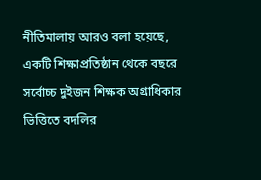নীতিমালায় আরও বলা হয়েছে, একটি শিক্ষাপ্রতিষ্ঠান থেকে বছরে সর্বোচ্চ দুইজন শিক্ষক অগ্রাধিকার ভিত্তিতে বদলির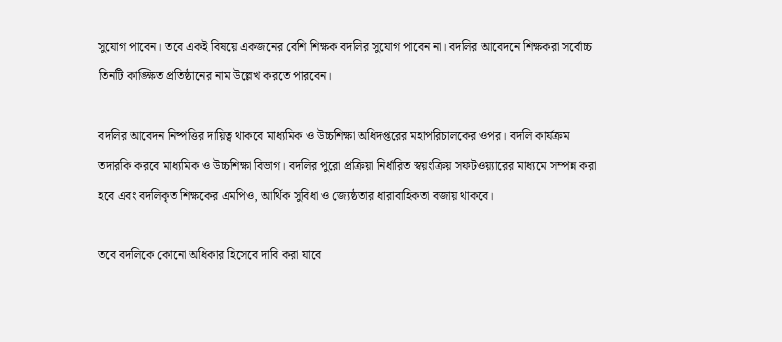সুযোগ পাবেন। তবে একই বিষয়ে একজনের বেশি শিক্ষক বদলির সুযোগ পাবেন না। বদলির আবেদনে শিক্ষকরা সর্বোচ্চ তিনটি কাঙ্ক্ষিত প্রতিষ্ঠানের নাম উল্লেখ করতে পারবেন।

বদলির আবেদন নিষ্পত্তির দায়িত্ব থাকবে মাধ্যমিক ও উচ্চশিক্ষা অধিদপ্তরের মহাপরিচালকের ওপর। বদলি কার্যক্রম তদারকি করবে মাধ্যমিক ও উচ্চশিক্ষা বিভাগ। বদলির পুরো প্রক্রিয়া নির্ধারিত স্বয়ংক্রিয় সফটওয়্যারের মাধ্যমে সম্পন্ন করা হবে এবং বদলিকৃত শিক্ষকের এমপিও, আর্থিক সুবিধা ও জ্যেষ্ঠতার ধারাবাহিকতা বজায় থাকবে।

তবে বদলিকে কোনো অধিকার হিসেবে দাবি করা যাবে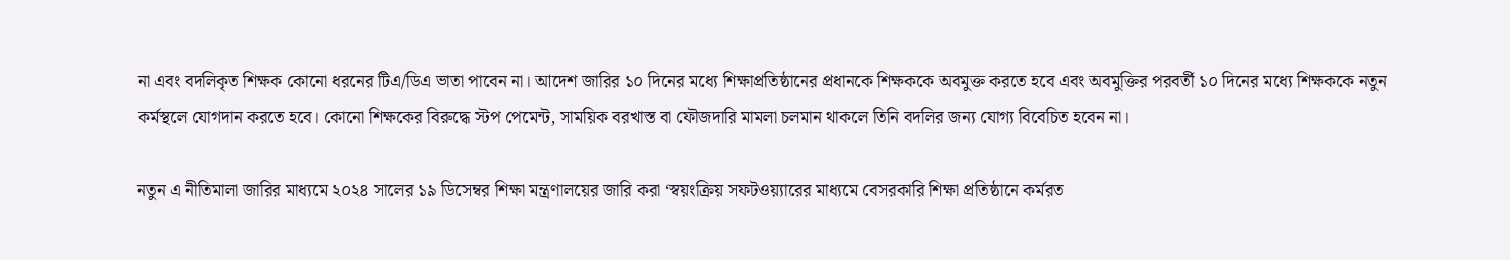না এবং বদলিকৃত শিক্ষক কোনো ধরনের টিএ/ডিএ ভাতা পাবেন না। আদেশ জারির ১০ দিনের মধ্যে শিক্ষাপ্রতিষ্ঠানের প্রধানকে শিক্ষককে অবমুক্ত করতে হবে এবং অবমুক্তির পরবর্তী ১০ দিনের মধ্যে শিক্ষককে নতুন কর্মস্থলে যোগদান করতে হবে। কোনো শিক্ষকের বিরুদ্ধে স্টপ পেমেন্ট, সাময়িক বরখাস্ত বা ফৌজদারি মামলা চলমান থাকলে তিনি বদলির জন্য যোগ্য বিবেচিত হবেন না।

নতুন এ নীতিমালা জারির মাধ্যমে ২০২৪ সালের ১৯ ডিসেম্বর শিক্ষা মন্ত্রণালয়ের জারি করা ‘স্বয়ংক্রিয় সফটওয়্যারের মাধ্যমে বেসরকারি শিক্ষা প্রতিষ্ঠানে কর্মরত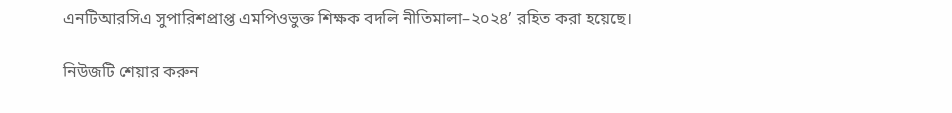এনটিআরসিএ সুপারিশপ্রাপ্ত এমপিওভুক্ত শিক্ষক বদলি নীতিমালা–২০২৪’ রহিত করা হয়েছে।

নিউজটি শেয়ার করুন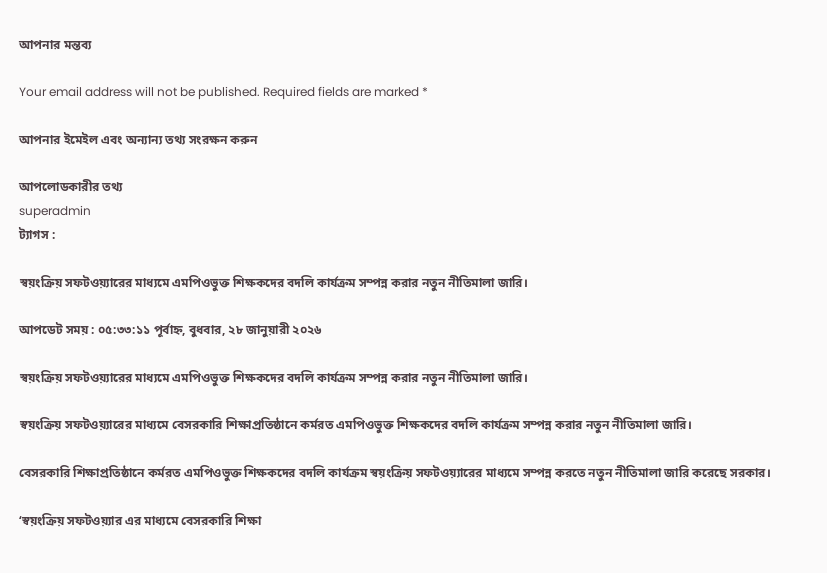আপনার মন্তব্য

Your email address will not be published. Required fields are marked *

আপনার ইমেইল এবং অন্যান্য তথ্য সংরক্ষন করুন

আপলোডকারীর তথ্য
superadmin
ট্যাগস :

স্বয়ংক্রিয় সফটওয়্যারের মাধ্যমে এমপিওভুক্ত শিক্ষকদের বদলি কার্যক্রম সম্পন্ন করার নতুন নীতিমালা জারি।

আপডেট সময় : ০৫:৩৩:১১ পূর্বাহ্ন, বুধবার, ২৮ জানুয়ারী ২০২৬

স্বয়ংক্রিয় সফটওয়্যারের মাধ্যমে এমপিওভুক্ত শিক্ষকদের বদলি কার্যক্রম সম্পন্ন করার নতুন নীতিমালা জারি।

স্বয়ংক্রিয় সফটওয়্যারের মাধ্যমে বেসরকারি শিক্ষাপ্রতিষ্ঠানে কর্মরত এমপিওভুক্ত শিক্ষকদের বদলি কার্যক্রম সম্পন্ন করার নতুন নীতিমালা জারি।

বেসরকারি শিক্ষাপ্রতিষ্ঠানে কর্মরত এমপিওভুক্ত শিক্ষকদের বদলি কার্যক্রম স্বয়ংক্রিয় সফটওয়্যারের মাধ্যমে সম্পন্ন করতে নতুন নীতিমালা জারি করেছে সরকার।

‘স্বয়ংক্রিয় সফটওয়্যার এর মাধ্যমে বেসরকারি শিক্ষা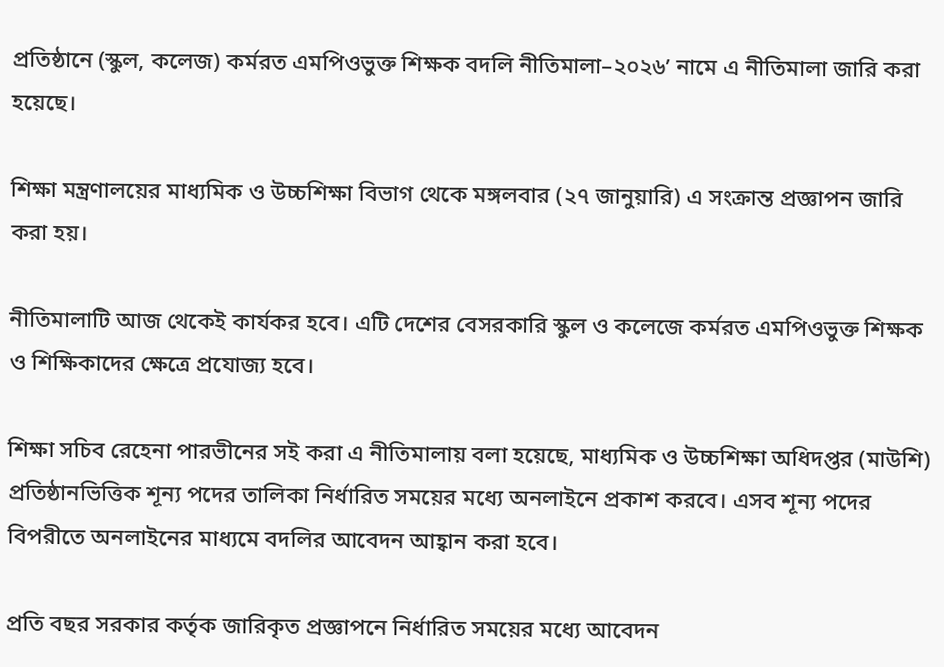প্রতিষ্ঠানে (স্কুল, কলেজ) কর্মরত এমপিওভুক্ত শিক্ষক বদলি নীতিমালা–২০২৬’ নামে এ নীতিমালা জারি করা হয়েছে।

শিক্ষা মন্ত্রণালয়ের মাধ্যমিক ও উচ্চশিক্ষা বিভাগ থেকে মঙ্গলবার (২৭ জানুয়ারি) এ সংক্রান্ত প্রজ্ঞাপন জারি করা হয়।

নীতিমালাটি আজ থেকেই কার্যকর হবে। এটি দেশের বেসরকারি স্কুল ও কলেজে কর্মরত এমপিওভুক্ত শিক্ষক ও শিক্ষিকাদের ক্ষেত্রে প্রযোজ্য হবে।

শিক্ষা সচিব রেহেনা পারভীনের সই করা এ নীতিমালায় বলা হয়েছে, মাধ্যমিক ও উচ্চশিক্ষা অধিদপ্তর (মাউশি) প্রতিষ্ঠানভিত্তিক শূন্য পদের তালিকা নির্ধারিত সময়ের মধ্যে অনলাইনে প্রকাশ করবে। এসব শূন্য পদের বিপরীতে অনলাইনের মাধ্যমে বদলির আবেদন আহ্বান করা হবে।

প্রতি বছর সরকার কর্তৃক জারিকৃত প্রজ্ঞাপনে নির্ধারিত সময়ের মধ্যে আবেদন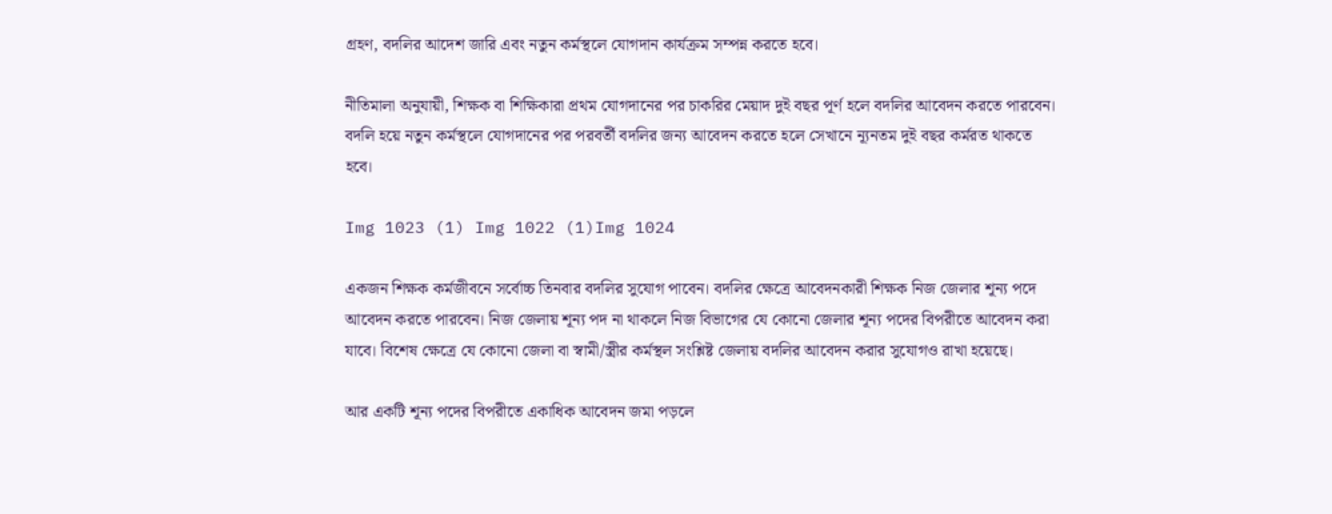গ্রহণ, বদলির আদেশ জারি এবং নতুন কর্মস্থলে যোগদান কার্যক্রম সম্পন্ন করতে হবে।

নীতিমালা অনুযায়ী, শিক্ষক বা শিক্ষিকারা প্রথম যোগদানের পর চাকরির মেয়াদ দুই বছর পূর্ণ হলে বদলির আবেদন করতে পারবেন। বদলি হয়ে নতুন কর্মস্থলে যোগদানের পর পরবর্তী বদলির জন্য আবেদন করতে হলে সেখানে ন্যূনতম দুই বছর কর্মরত থাকতে হবে।

Img 1023 (1) Img 1022 (1)Img 1024

একজন শিক্ষক কর্মজীবনে সর্বোচ্চ তিনবার বদলির সুযোগ পাবেন। বদলির ক্ষেত্রে আবেদনকারী শিক্ষক নিজ জেলার শূন্য পদে আবেদন করতে পারবেন। নিজ জেলায় শূন্য পদ না থাকলে নিজ বিভাগের যে কোনো জেলার শূন্য পদের বিপরীতে আবেদন করা যাবে। বিশেষ ক্ষেত্রে যে কোনো জেলা বা স্বামী/স্ত্রীর কর্মস্থল সংশ্লিষ্ট জেলায় বদলির আবেদন করার সুযোগও রাখা হয়েছে।

আর একটি শূন্য পদের বিপরীতে একাধিক আবেদন জমা পড়লে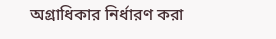অগ্রাধিকার নির্ধারণ করা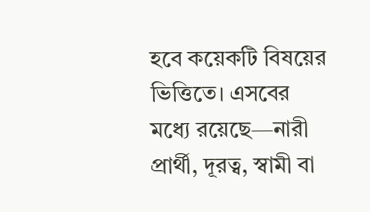হবে কয়েকটি বিষয়ের ভিত্তিতে। এসবের মধ্যে রয়েছে—নারী প্রার্থী, দূরত্ব, স্বামী বা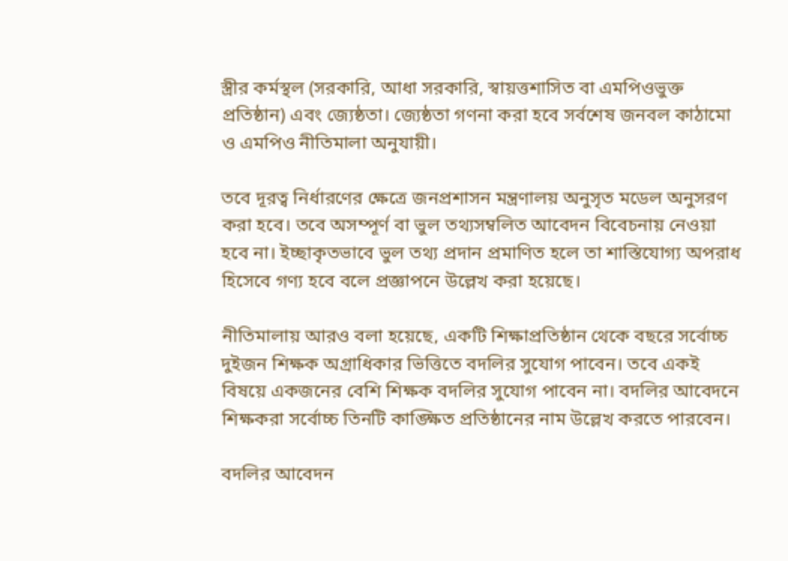স্ত্রীর কর্মস্থল (সরকারি, আধা সরকারি, স্বায়ত্তশাসিত বা এমপিওভুক্ত প্রতিষ্ঠান) এবং জ্যেষ্ঠতা। জ্যেষ্ঠতা গণনা করা হবে সর্বশেষ জনবল কাঠামো ও এমপিও নীতিমালা অনুযায়ী।

তবে দূরত্ব নির্ধারণের ক্ষেত্রে জনপ্রশাসন মন্ত্রণালয় অনুসৃত মডেল অনুসরণ করা হবে। তবে অসম্পূর্ণ বা ভুল তথ্যসম্বলিত আবেদন বিবেচনায় নেওয়া হবে না। ইচ্ছাকৃতভাবে ভুল তথ্য প্রদান প্রমাণিত হলে তা শাস্তিযোগ্য অপরাধ হিসেবে গণ্য হবে বলে প্রজ্ঞাপনে উল্লেখ করা হয়েছে।

নীতিমালায় আরও বলা হয়েছে, একটি শিক্ষাপ্রতিষ্ঠান থেকে বছরে সর্বোচ্চ দুইজন শিক্ষক অগ্রাধিকার ভিত্তিতে বদলির সুযোগ পাবেন। তবে একই বিষয়ে একজনের বেশি শিক্ষক বদলির সুযোগ পাবেন না। বদলির আবেদনে শিক্ষকরা সর্বোচ্চ তিনটি কাঙ্ক্ষিত প্রতিষ্ঠানের নাম উল্লেখ করতে পারবেন।

বদলির আবেদন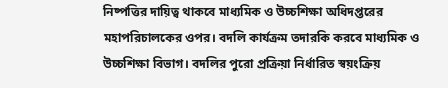নিষ্পত্তির দায়িত্ব থাকবে মাধ্যমিক ও উচ্চশিক্ষা অধিদপ্তরের মহাপরিচালকের ওপর। বদলি কার্যক্রম তদারকি করবে মাধ্যমিক ও উচ্চশিক্ষা বিভাগ। বদলির পুরো প্রক্রিয়া নির্ধারিত স্বয়ংক্রিয়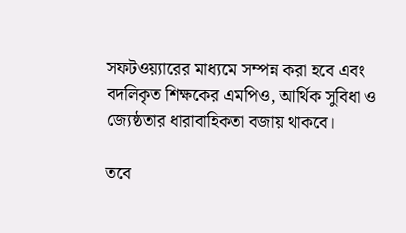সফটওয়্যারের মাধ্যমে সম্পন্ন করা হবে এবং বদলিকৃত শিক্ষকের এমপিও, আর্থিক সুবিধা ও জ্যেষ্ঠতার ধারাবাহিকতা বজায় থাকবে।

তবে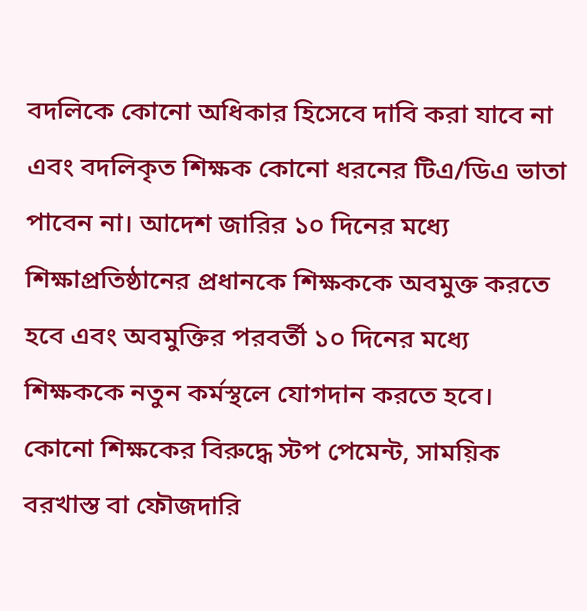বদলিকে কোনো অধিকার হিসেবে দাবি করা যাবে না এবং বদলিকৃত শিক্ষক কোনো ধরনের টিএ/ডিএ ভাতা পাবেন না। আদেশ জারির ১০ দিনের মধ্যে শিক্ষাপ্রতিষ্ঠানের প্রধানকে শিক্ষককে অবমুক্ত করতে হবে এবং অবমুক্তির পরবর্তী ১০ দিনের মধ্যে শিক্ষককে নতুন কর্মস্থলে যোগদান করতে হবে। কোনো শিক্ষকের বিরুদ্ধে স্টপ পেমেন্ট, সাময়িক বরখাস্ত বা ফৌজদারি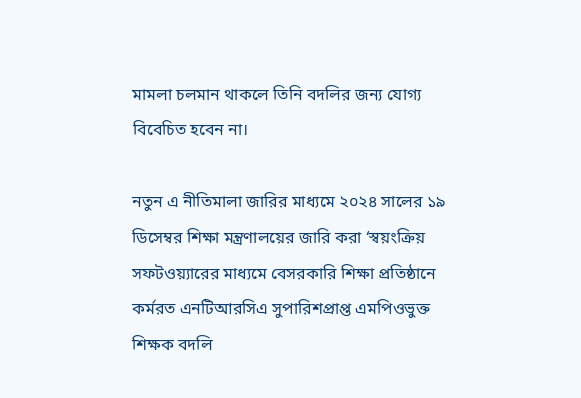মামলা চলমান থাকলে তিনি বদলির জন্য যোগ্য বিবেচিত হবেন না।

নতুন এ নীতিমালা জারির মাধ্যমে ২০২৪ সালের ১৯ ডিসেম্বর শিক্ষা মন্ত্রণালয়ের জারি করা ‘স্বয়ংক্রিয় সফটওয়্যারের মাধ্যমে বেসরকারি শিক্ষা প্রতিষ্ঠানে কর্মরত এনটিআরসিএ সুপারিশপ্রাপ্ত এমপিওভুক্ত শিক্ষক বদলি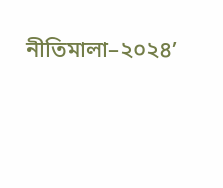নীতিমালা–২০২৪’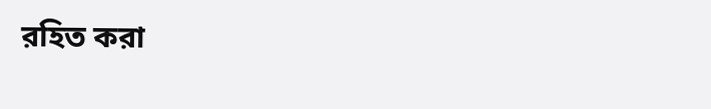রহিত করা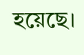হয়েছে।